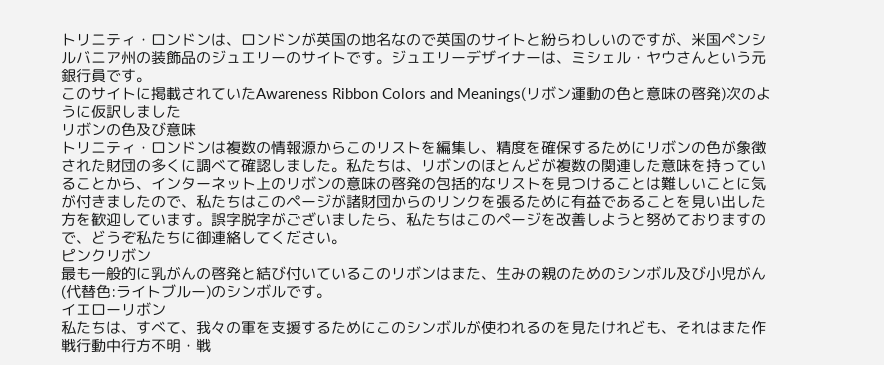トリニティ・ロンドンは、ロンドンが英国の地名なので英国のサイトと紛らわしいのですが、米国ペンシルバニア州の装飾品のジュエリーのサイトです。ジュエリーデザイナーは、ミシェル・ヤウさんという元銀行員です。
このサイトに掲載されていたAwareness Ribbon Colors and Meanings(リボン運動の色と意味の啓発)次のように仮訳しました
リボンの色及び意味
トリニティ・ロンドンは複数の情報源からこのリストを編集し、精度を確保するためにリボンの色が象徴された財団の多くに調べて確認しました。私たちは、リボンのほとんどが複数の関連した意味を持っていることから、インターネット上のリボンの意味の啓発の包括的なリストを見つけることは難しいことに気が付きましたので、私たちはこのページが諸財団からのリンクを張るために有益であることを見い出した方を歓迎しています。誤字脱字がございましたら、私たちはこのページを改善しようと努めておりますので、どうぞ私たちに御連絡してください。
ピンクリボン
最も一般的に乳がんの啓発と結び付いているこのリボンはまた、生みの親のためのシンボル及び小児がん(代替色:ライトブルー)のシンボルです。
イエローリボン
私たちは、すべて、我々の軍を支援するためにこのシンボルが使われるのを見たけれども、それはまた作戦行動中行方不明・戦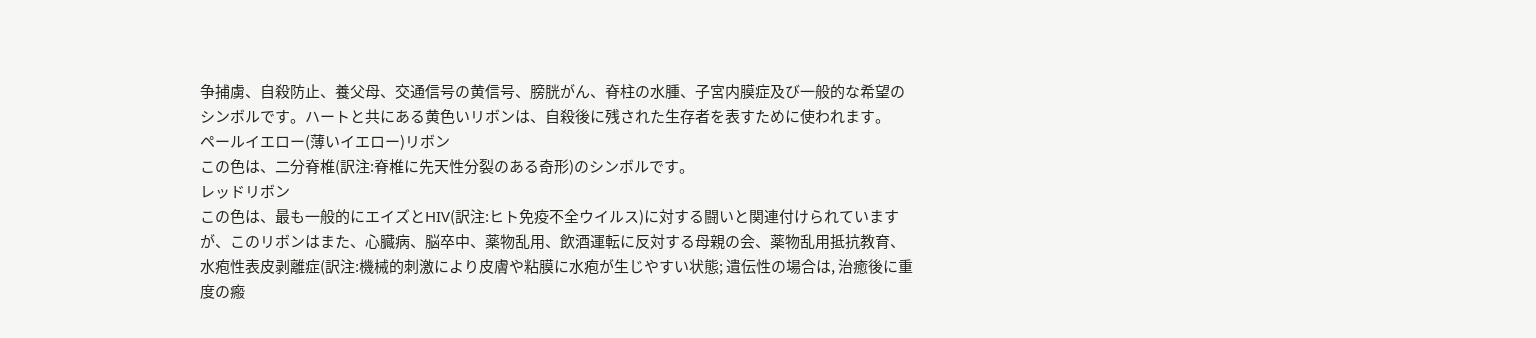争捕虜、自殺防止、養父母、交通信号の黄信号、膀胱がん、脊柱の水腫、子宮内膜症及び一般的な希望のシンボルです。ハートと共にある黄色いリボンは、自殺後に残された生存者を表すために使われます。
ペールイエロー(薄いイエロー)リボン
この色は、二分脊椎(訳注:脊椎に先天性分裂のある奇形)のシンボルです。
レッドリボン
この色は、最も一般的にエイズとHIV(訳注:ヒト免疫不全ウイルス)に対する闘いと関連付けられていますが、このリボンはまた、心臓病、脳卒中、薬物乱用、飲酒運転に反対する母親の会、薬物乱用抵抗教育、 水疱性表皮剥離症(訳注:機械的刺激により皮膚や粘膜に水疱が生じやすい状態; 遺伝性の場合は, 治癒後に重度の瘢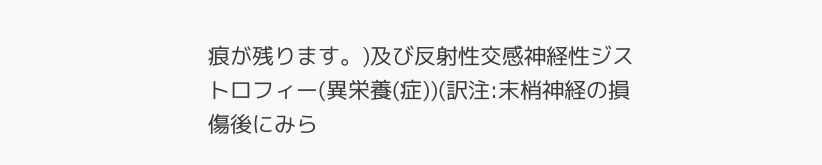痕が残ります。)及び反射性交感神経性ジストロフィー(異栄養(症))(訳注:末梢神経の損傷後にみら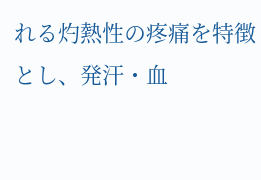れる灼熱性の疼痛を特徴とし、発汗・血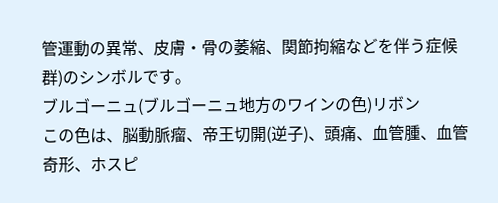管運動の異常、皮膚・骨の萎縮、関節拘縮などを伴う症候群)のシンボルです。
ブルゴーニュ(ブルゴーニュ地方のワインの色)リボン
この色は、脳動脈瘤、帝王切開(逆子)、頭痛、血管腫、血管奇形、ホスピ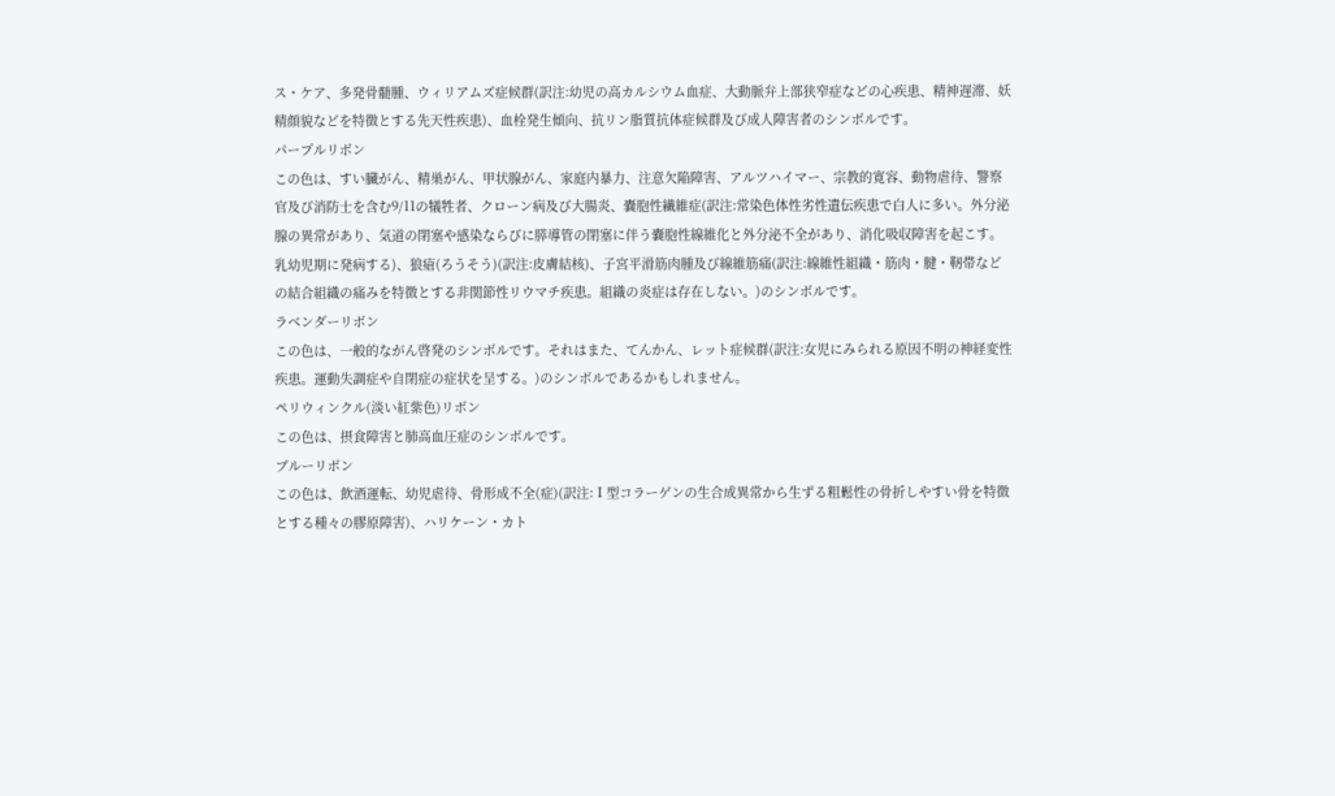ス・ケア、多発骨髄腫、ウィリアムズ症候群(訳注:幼児の高カルシウム血症、大動脈弁上部狭窄症などの心疾患、精神遅滞、妖精顔貌などを特徴とする先天性疾患)、血栓発生傾向、抗リン脂質抗体症候群及び成人障害者のシンボルです。
パープルリボン
この色は、すい臓がん、精巣がん、甲状腺がん、家庭内暴力、注意欠陥障害、アルツハイマー、宗教的寛容、動物虐待、警察官及び消防士を含む9/11の犠牲者、クローン病及び大腸炎、嚢胞性繊維症(訳注:常染色体性劣性遺伝疾患で白人に多い。外分泌腺の異常があり、気道の閉塞や感染ならびに膵導管の閉塞に伴う嚢胞性線維化と外分泌不全があり、消化吸収障害を起こす。乳幼児期に発病する)、狼瘡(ろうそう)(訳注:皮膚結核)、子宮平滑筋肉腫及び線維筋痛(訳注:線維性組織・筋肉・腱・靭帯などの結合組織の痛みを特徴とする非関節性リウマチ疾患。組織の炎症は存在しない。)のシンボルです。
ラベンダーリボン
この色は、一般的ながん啓発のシンボルです。それはまた、てんかん、レット症候群(訳注:女児にみられる原因不明の神経変性疾患。運動失調症や自閉症の症状を呈する。)のシンボルであるかもしれません。
ペリウィンクル(淡い紅紫色)リボン
この色は、摂食障害と肺高血圧症のシンボルです。
ブルーリボン
この色は、飲酒運転、幼児虐待、骨形成不全(症)(訳注:Ⅰ型コラーゲンの生合成異常から生ずる粗鬆性の骨折しやすい骨を特徴とする種々の膠原障害)、ハリケーン・カト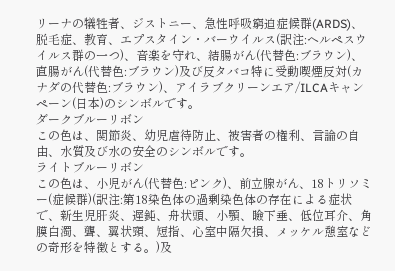リーナの犠牲者、ジストニー、急性呼吸窮迫症候群(ARDS)、脱毛症、教育、エプスタイン・バーウイルス(訳注:ヘルペスウイルス群の一つ)、音楽を守れ、結腸がん(代替色:ブラウン)、直腸がん(代替色:ブラウン)及び反タバコ特に受動喫煙反対(カナダの代替色:ブラウン)、アイラブクリーンエア/ILCAキャンペーン(日本)のシンボルです。
ダークブルーリボン
この色は、関節炎、幼児虐待防止、被害者の権利、言論の自由、水質及び水の安全のシンボルです。
ライトブルーリボン
この色は、小児がん(代替色:ピンク)、前立腺がん、18トリソミー(症候群)(訳注:第18染色体の過剰染色体の存在による症状で、新生児肝炎、遅鈍、舟状頭、小顎、瞼下垂、低位耳介、角膜白濁、聾、翼状頸、短指、心室中隔欠損、メッケル憩室などの奇形を特徴とする。)及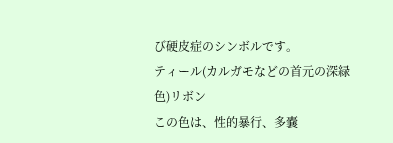び硬皮症のシンボルです。
ティール(カルガモなどの首元の深緑色)リボン
この色は、性的暴行、多嚢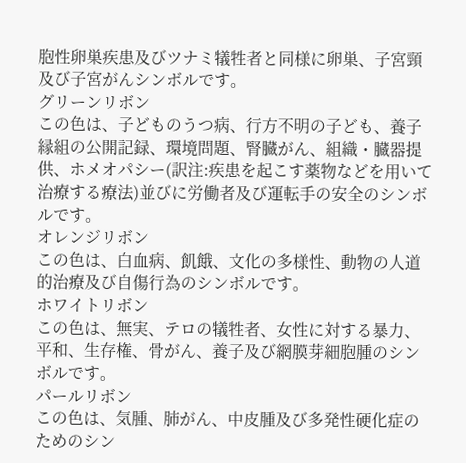胞性卵巣疾患及びツナミ犠牲者と同様に卵巣、子宮頸及び子宮がんシンボルです。
グリーンリボン
この色は、子どものうつ病、行方不明の子ども、養子縁組の公開記録、環境問題、腎臓がん、組織・臓器提供、ホメオパシー(訳注:疾患を起こす薬物などを用いて治療する療法)並びに労働者及び運転手の安全のシンボルです。
オレンジリボン
この色は、白血病、飢餓、文化の多様性、動物の人道的治療及び自傷行為のシンボルです。
ホワイトリボン
この色は、無実、テロの犠牲者、女性に対する暴力、平和、生存権、骨がん、養子及び網膜芽細胞腫のシンボルです。
パールリボン
この色は、気腫、肺がん、中皮腫及び多発性硬化症のためのシン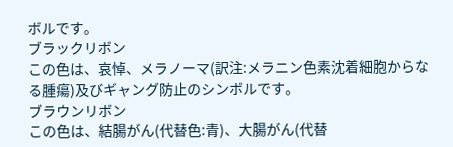ボルです。
ブラックリボン
この色は、哀悼、メラノーマ(訳注:メラニン色素沈着細胞からなる腫瘍)及びギャング防止のシンボルです。
ブラウンリボン
この色は、結腸がん(代替色:青)、大腸がん(代替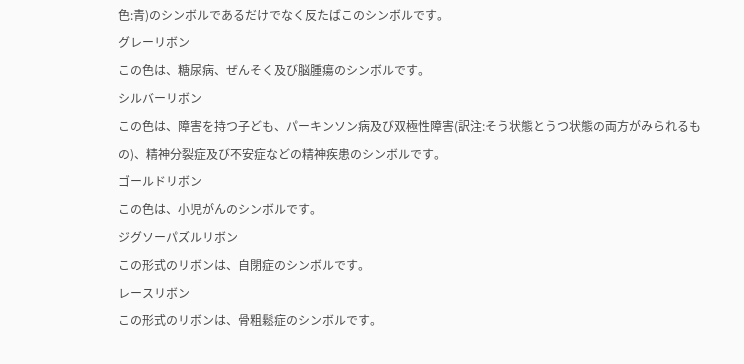色:青)のシンボルであるだけでなく反たばこのシンボルです。
グレーリボン
この色は、糖尿病、ぜんそく及び脳腫瘍のシンボルです。
シルバーリボン
この色は、障害を持つ子ども、パーキンソン病及び双極性障害(訳注:そう状態とうつ状態の両方がみられるもの)、精神分裂症及び不安症などの精神疾患のシンボルです。
ゴールドリボン
この色は、小児がんのシンボルです。
ジグソーパズルリボン
この形式のリボンは、自閉症のシンボルです。
レースリボン
この形式のリボンは、骨粗鬆症のシンボルです。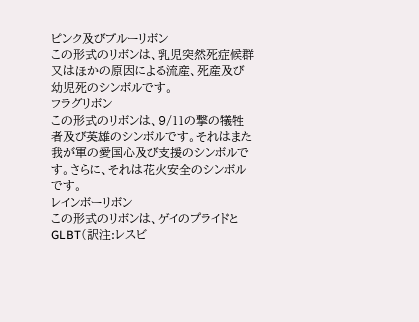ピンク及びブルーリボン
この形式のリボンは、乳児突然死症候群又はほかの原因による流産、死産及び幼児死のシンボルです。
フラグリボン
この形式のリボンは、9/11の撃の犠牲者及び英雄のシンボルです。それはまた我が軍の愛国心及び支援のシンボルです。さらに、それは花火安全のシンボルです。
レインボーリボン
この形式のリボンは、ゲイのプライドとGLBT(訳注:レスビ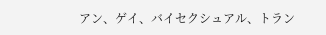アン、ゲイ、バイセクシュアル、トラン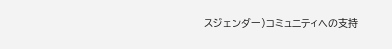スジェンダー)コミュニティへの支持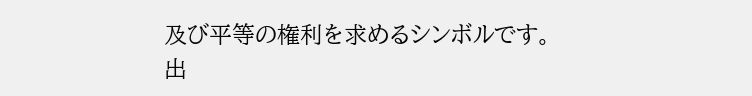及び平等の権利を求めるシンボルです。
出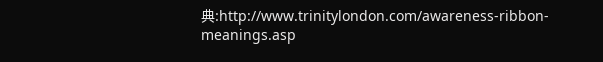典:http://www.trinitylondon.com/awareness-ribbon-meanings.asp